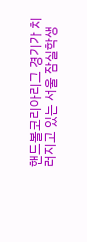핸드볼코리아리그 경기가 치러지고 있는 서울 잠실학생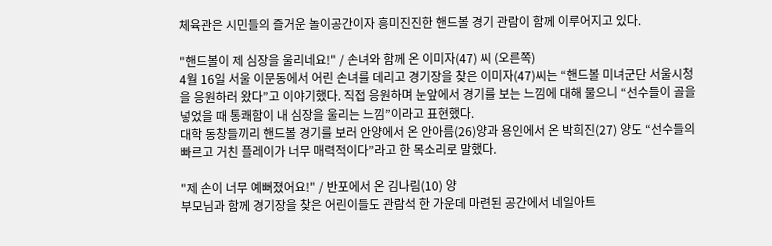체육관은 시민들의 즐거운 놀이공간이자 흥미진진한 핸드볼 경기 관람이 함께 이루어지고 있다.

"핸드볼이 제 심장을 울리네요!" / 손녀와 함께 온 이미자(47) 씨 (오른쪽)
4월 16일 서울 이문동에서 어린 손녀를 데리고 경기장을 찾은 이미자(47)씨는 “핸드볼 미녀군단 서울시청을 응원하러 왔다”고 이야기했다. 직접 응원하며 눈앞에서 경기를 보는 느낌에 대해 물으니 “선수들이 골을 넣었을 때 통쾌함이 내 심장을 울리는 느낌”이라고 표현했다.
대학 동창들끼리 핸드볼 경기를 보러 안양에서 온 안아름(26)양과 용인에서 온 박희진(27) 양도 “선수들의 빠르고 거친 플레이가 너무 매력적이다”라고 한 목소리로 말했다.

"제 손이 너무 예뻐졌어요!" / 반포에서 온 김나림(10) 양
부모님과 함께 경기장을 찾은 어린이들도 관람석 한 가운데 마련된 공간에서 네일아트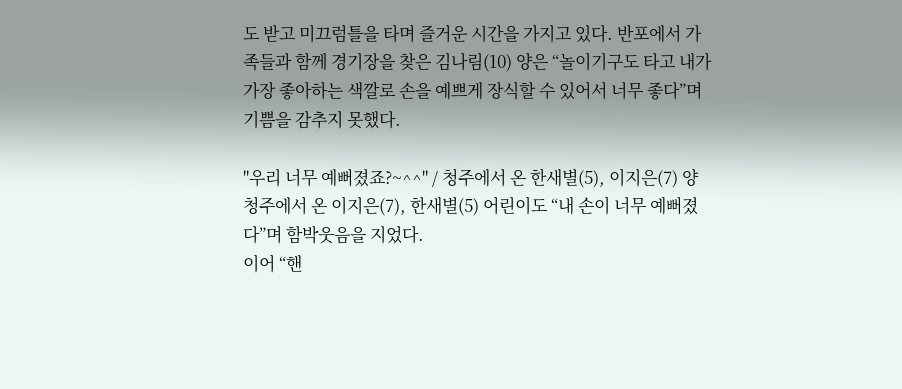도 받고 미끄럼틀을 타며 즐거운 시간을 가지고 있다. 반포에서 가족들과 함께 경기장을 찾은 김나림(10) 양은 “놀이기구도 타고 내가 가장 좋아하는 색깔로 손을 예쁘게 장식할 수 있어서 너무 좋다”며 기쁨을 감추지 못했다.

"우리 너무 예뻐졌죠?~^^" / 청주에서 온 한새별(5), 이지은(7) 양
청주에서 온 이지은(7), 한새별(5) 어린이도 “내 손이 너무 예뻐졌다”며 함박웃음을 지었다.
이어 “핸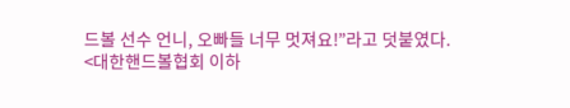드볼 선수 언니, 오빠들 너무 멋져요!”라고 덧붙였다.
<대한핸드볼협회 이하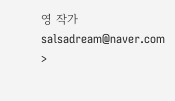영 작가 salsadream@naver.com >